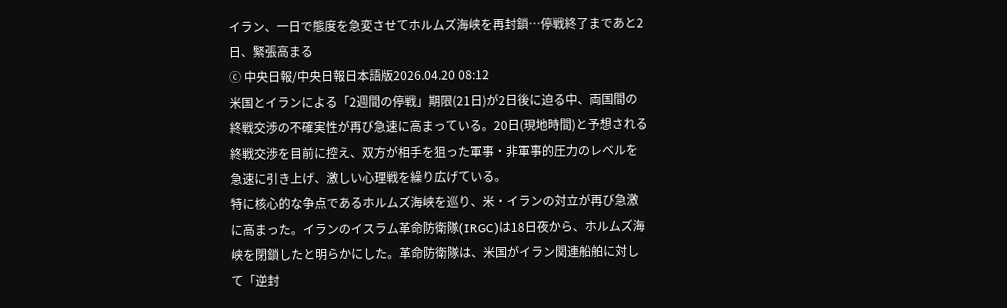イラン、一日で態度を急変させてホルムズ海峡を再封鎖…停戦終了まであと2日、緊張高まる
ⓒ 中央日報/中央日報日本語版2026.04.20 08:12
米国とイランによる「2週間の停戦」期限(21日)が2日後に迫る中、両国間の終戦交渉の不確実性が再び急速に高まっている。20日(現地時間)と予想される終戦交渉を目前に控え、双方が相手を狙った軍事・非軍事的圧力のレベルを急速に引き上げ、激しい心理戦を繰り広げている。
特に核心的な争点であるホルムズ海峡を巡り、米・イランの対立が再び急激に高まった。イランのイスラム革命防衛隊(IRGC)は18日夜から、ホルムズ海峡を閉鎖したと明らかにした。革命防衛隊は、米国がイラン関連船舶に対して「逆封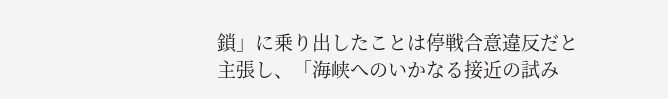鎖」に乗り出したことは停戦合意違反だと主張し、「海峡へのいかなる接近の試み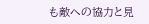も敵への協力と見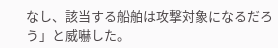なし、該当する船舶は攻撃対象になるだろう」と威嚇した。